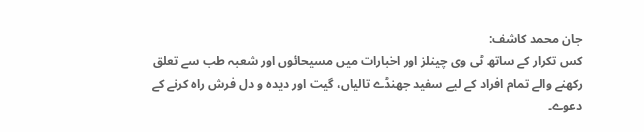جان محمد کاشف:
کس تکرار کے ساتھ ٹی وی چینلز اور اخبارات میں مسیحائوں اور شعبہ طب سے تعلق رکھنے والے تمام افراد کے لیے سفید جھنڈے تالیاں، گیت اور دیدہ و دل فرش راہ کرنے کے دعوے۔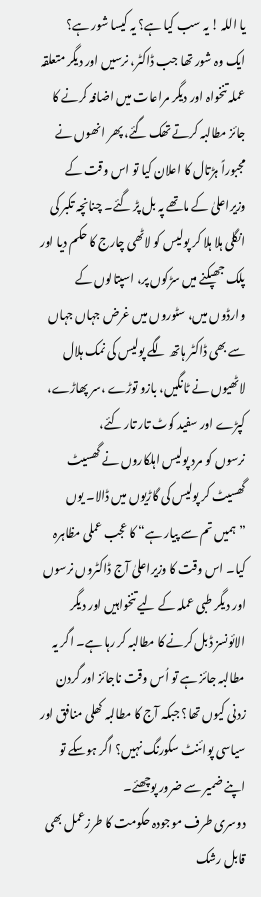یا اللہ ! یہ سب کیا ہے؟ یہ کیسا شور ہے؟
ایک وہ شور تھا جب ڈاکٹر، نرسیں اور دیگر متعلقہ عملہ تنخواہ اور دیگر مراعات میں اضافہ کرنے کا جائز مطالبہ کرتے تھک گئے، پھر انھوں نے مجبوراً ہڑتال کا اعلان کیا تو اس وقت کے وزیراعلیٰ کے ماتھے پہ بل پڑ گئے۔ چنانچہ تکبر کی انگلی ہلا ہلا کر پولیس کو لاٹھی چارج کا حکم دیا اور پلک جھپکنے میں سڑکوں پر، اسپتالوں کے وارڈوں میں، سٹوروں میں غرض جہاں جہاں سے بھی ڈاکٹر ہاتھ لگے پولیس کی نمک ہلال لاٹھیوں نے ٹانگیں، بازو توڑے ،سر پھاڑے، کپڑے اور سفید کوٹ تار تار کئے،
نرسوں کو مرد پولیس اہلکاروں نے گھسیٹ گھسیٹ کر پولیس کی گاڑیوں میں ڈالا۔ یوں ”ہمیں تم سے پیار ہے“ کا عجب عملی مظاہرہ کیا۔ اس وقت کا وزیراعلیٰ آج ڈاکٹروں نرسوں اور دیگر طبی عملہ کے لیے تنخواہیں اور دیگر الائونسز ڈبل کرنے کا مطالبہ کر رہا ہے۔ اگر یہ مطالبہ جائز ہے تو اُس وقت ناجائز اور گردن زدنی کیوں تھا؟ جبکہ آج کا مطالبہ کھلی منافق اور سیاسی پوائنٹ سکورنگ نہیں؟ اگر ہوسکے تو اپنے ضمیر سے ضرور پوچھئے۔
دوسری طرف موجودہ حکومت کا طرزعمل بھی قابل رشک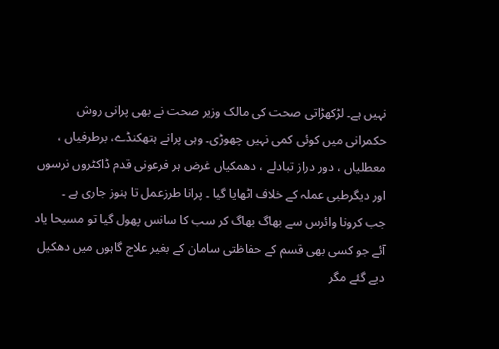نہیں ہے۔ لڑکھڑاتی صحت کی مالک وزیر صحت نے بھی پرانی روش حکمرانی میں کوئی کمی نہیں چھوڑی۔ وہی پرانے ہتھکنڈے، برطرفیاں ، معطلیاں ، دور دراز تبادلے ، دھمکیاں غرض ہر فرعونی قدم ڈاکٹروں نرسوں اور دیگرطبی عملہ کے خلاف اٹھایا گیا ۔ پرانا طرزعمل تا ہنوز جاری ہے ۔
جب کرونا وائرس سے بھاگ بھاگ کر سب کا سانس پھول گیا تو مسیحا یاد آئے جو کسی بھی قسم کے حفاظتی سامان کے بغیر علاج گاہوں میں دھکیل دیے گئے مگر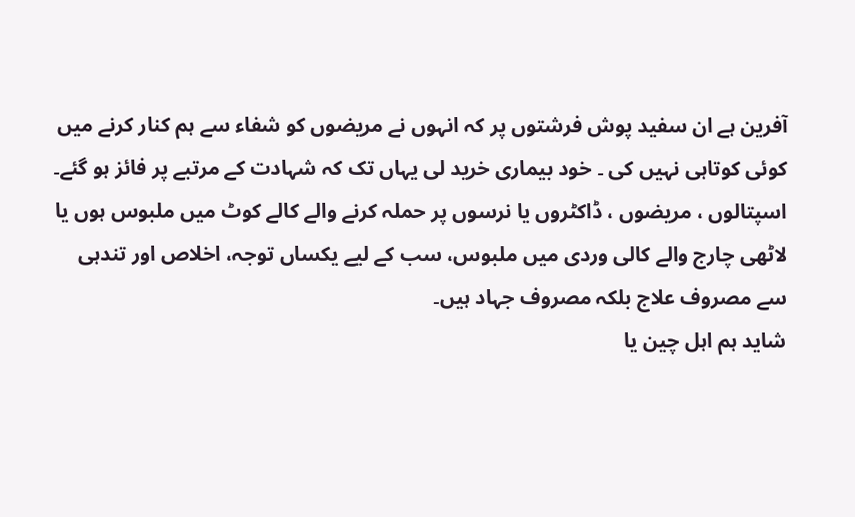آفرین ہے ان سفید پوش فرشتوں پر کہ انہوں نے مریضوں کو شفاء سے ہم کنار کرنے میں کوئی کوتاہی نہیں کی ۔ خود بیماری خرید لی یہاں تک کہ شہادت کے مرتبے پر فائز ہو گئے۔
اسپتالوں ، مریضوں ، ڈاکٹروں یا نرسوں پر حملہ کرنے والے کالے کوٹ میں ملبوس ہوں یا لاٹھی چارج والے کالی وردی میں ملبوس، سب کے لیے یکساں توجہ، اخلاص اور تندہی سے مصروف علاج بلکہ مصروف جہاد ہیں۔
شاید ہم اہل چین یا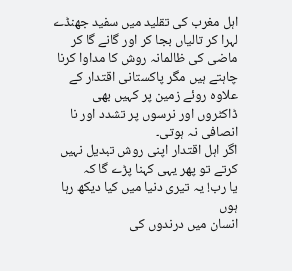اہل مغرب کی تقلید میں سفید جھنڈے لہرا کر تالیاں بجا کر اور گانے گا کر ماضی کی ظالمانہ روش کا مداوا کرنا چاہتے ہیں مگر پاکستانی اقتدار کے علاوہ روئے زمین پر کہیں بھی ڈاکٹروں اور نرسوں پر تشدد اور نا انصافی نہ ہوتی۔
اگر اہل اقتدار اپنی روش تبدیل نہیں کرتے تو پھر یہی کہنا پڑے گا کہ
یا رب! یہ تیری دنیا میں کیا دیکھ رہا ہوں
انسان میں درندوں کی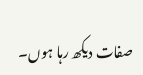صفات دیکھ رہا ہوں۔